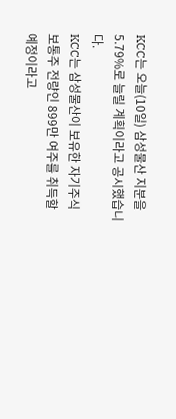KCC는 오늘(10일) 삼성물산 지분을 5.79%로 늘릴 계획이라고 공시했습니다.
KCC는 삼성물산이 보유한 자기주식 보통주 전량인 899만 여주를 취득할 예정이라고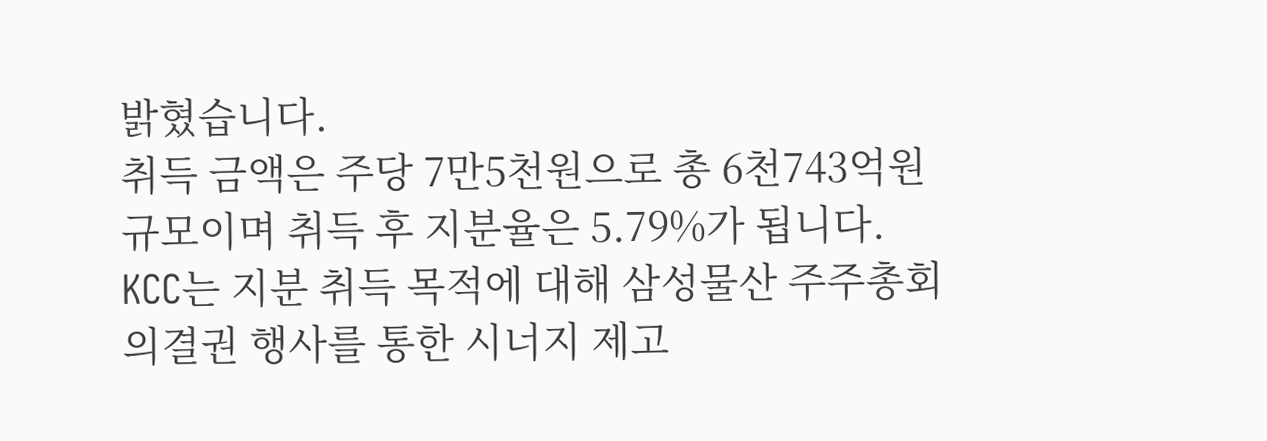밝혔습니다.
취득 금액은 주당 7만5천원으로 총 6천743억원 규모이며 취득 후 지분율은 5.79%가 됩니다.
KCC는 지분 취득 목적에 대해 삼성물산 주주총회 의결권 행사를 통한 시너지 제고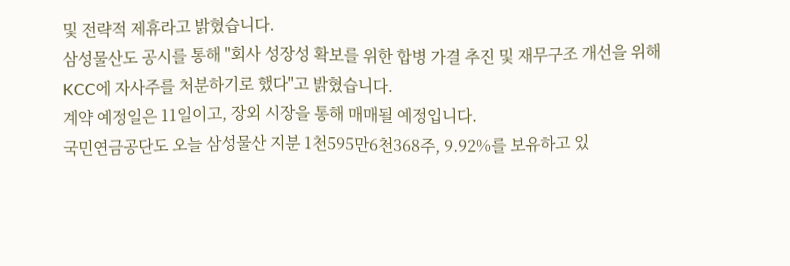및 전략적 제휴라고 밝혔습니다.
삼성물산도 공시를 통해 "회사 성장성 확보를 위한 합병 가결 추진 및 재무구조 개선을 위해 KCC에 자사주를 처분하기로 했다"고 밝혔습니다.
계약 예정일은 11일이고, 장외 시장을 통해 매매될 예정입니다.
국민연금공단도 오늘 삼성물산 지분 1천595만6천368주, 9.92%를 보유하고 있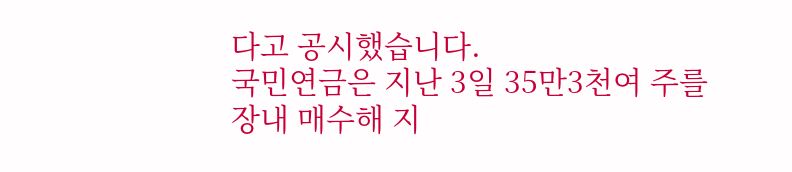다고 공시했습니다.
국민연금은 지난 3일 35만3천여 주를 장내 매수해 지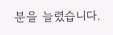분을 늘렸습니다.